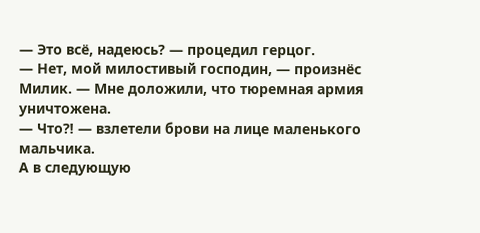— Это всё, надеюсь? — процедил герцог.
— Нет, мой милостивый господин, — произнёс Милик. — Мне доложили, что тюремная армия уничтожена.
— Что⁈ — взлетели брови на лице маленького мальчика.
А в следующую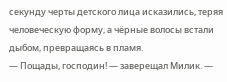секунду черты детского лица исказились, теряя человеческую форму, а чёрные волосы встали дыбом, превращаясь в пламя.
— Пощады, господин! — заверещал Милик. —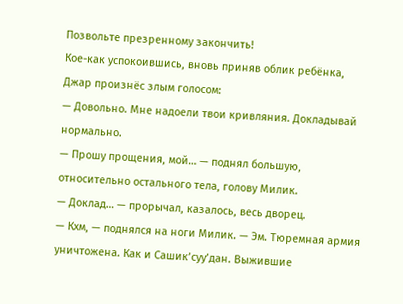Позвольте презренному закончить!
Кое-как успокоившись, вновь приняв облик ребёнка, Джар произнёс злым голосом:
— Довольно. Мне надоели твои кривляния. Докладывай нормально.
— Прошу прощения, мой… — поднял большую, относительно остального тела, голову Милик.
— Доклад… — прорычал, казалось, весь дворец.
— Кхм, — поднялся на ноги Милик. — Эм. Тюремная армия уничтожена. Как и Сашик’суу’дан. Выжившие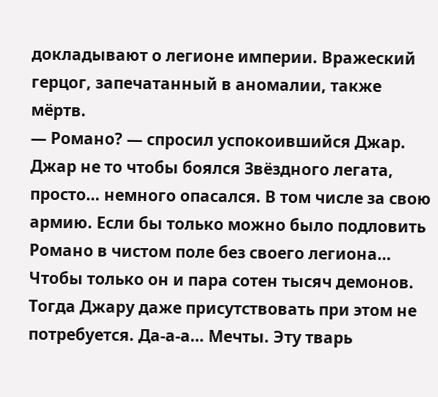докладывают о легионе империи. Вражеский герцог, запечатанный в аномалии, также мёртв.
— Романо? — спросил успокоившийся Джар.
Джар не то чтобы боялся Звёздного легата, просто… немного опасался. В том числе за свою армию. Если бы только можно было подловить Романо в чистом поле без своего легиона… Чтобы только он и пара сотен тысяч демонов. Тогда Джару даже присутствовать при этом не потребуется. Да-а-а… Мечты. Эту тварь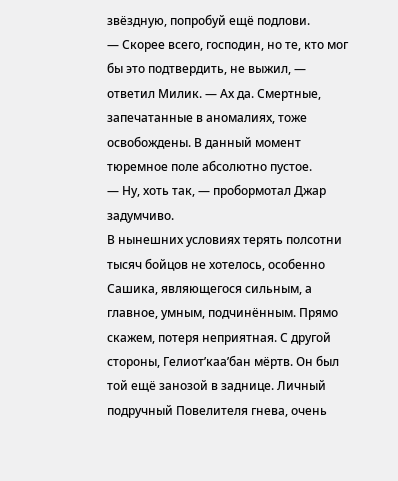звёздную, попробуй ещё подлови.
— Скорее всего, господин, но те, кто мог бы это подтвердить, не выжил, — ответил Милик. — Ах да. Смертные, запечатанные в аномалиях, тоже освобождены. В данный момент тюремное поле абсолютно пустое.
— Ну, хоть так, — пробормотал Джар задумчиво.
В нынешних условиях терять полсотни тысяч бойцов не хотелось, особенно Сашика, являющегося сильным, а главное, умным, подчинённым. Прямо скажем, потеря неприятная. С другой стороны, Гелиот’каа’бан мёртв. Он был той ещё занозой в заднице. Личный подручный Повелителя гнева, очень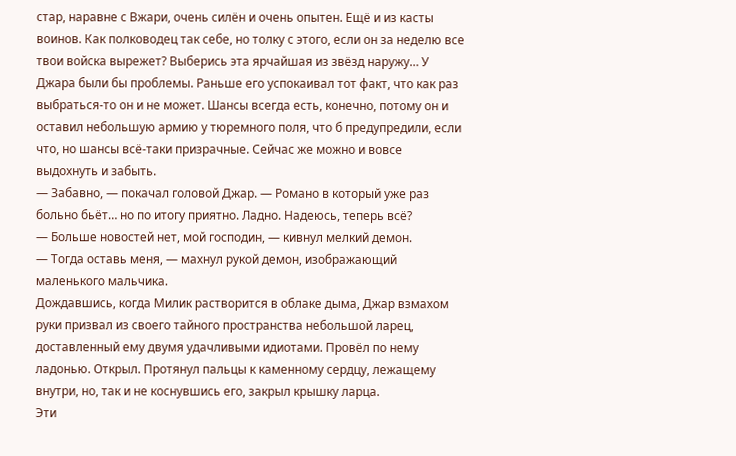стар, наравне с Вжари, очень силён и очень опытен. Ещё и из касты воинов. Как полководец так себе, но толку с этого, если он за неделю все твои войска вырежет? Выберись эта ярчайшая из звёзд наружу… У Джара были бы проблемы. Раньше его успокаивал тот факт, что как раз выбраться-то он и не может. Шансы всегда есть, конечно, потому он и оставил небольшую армию у тюремного поля, что б предупредили, если что, но шансы всё-таки призрачные. Сейчас же можно и вовсе выдохнуть и забыть.
— Забавно, — покачал головой Джар. — Романо в который уже раз больно бьёт… но по итогу приятно. Ладно. Надеюсь, теперь всё?
— Больше новостей нет, мой господин, — кивнул мелкий демон.
— Тогда оставь меня, — махнул рукой демон, изображающий маленького мальчика.
Дождавшись, когда Милик растворится в облаке дыма, Джар взмахом руки призвал из своего тайного пространства небольшой ларец, доставленный ему двумя удачливыми идиотами. Провёл по нему ладонью. Открыл. Протянул пальцы к каменному сердцу, лежащему внутри, но, так и не коснувшись его, закрыл крышку ларца.
Эти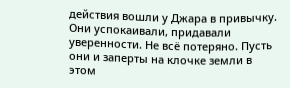действия вошли у Джара в привычку. Они успокаивали, придавали уверенности. Не всё потеряно. Пусть они и заперты на клочке земли в этом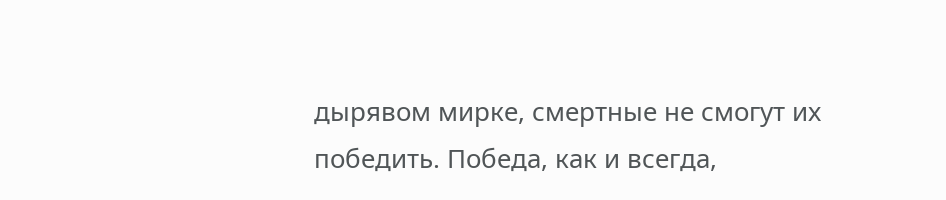дырявом мирке, смертные не смогут их победить. Победа, как и всегда,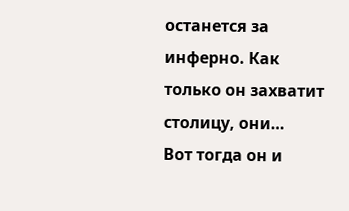останется за инферно. Как только он захватит столицу, они…
Вот тогда он и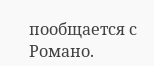пообщается с Романо.